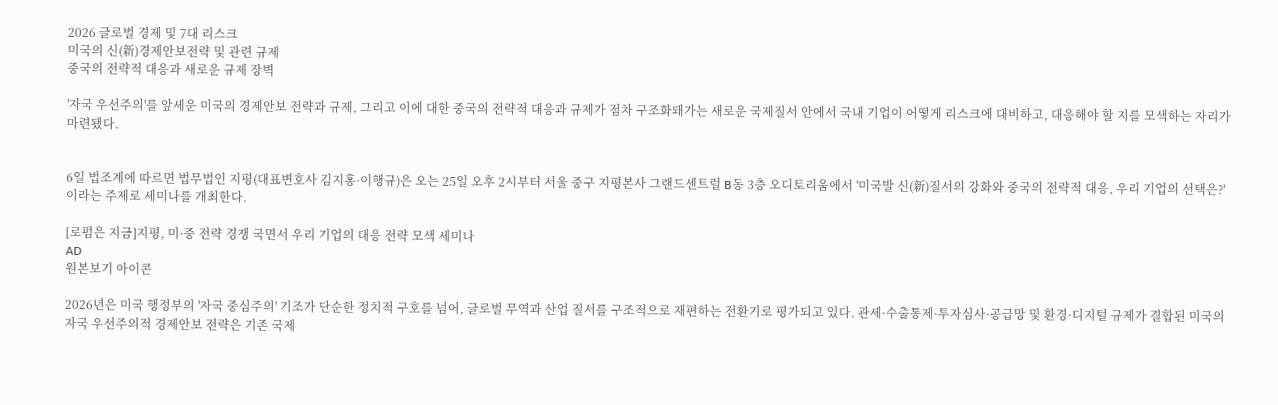2026 글로벌 경제 및 7대 리스크
미국의 신(新)경제안보전략 및 관련 규제
중국의 전략적 대응과 새로운 규제 장벽

'자국 우선주의'를 앞세운 미국의 경제안보 전략과 규제, 그리고 이에 대한 중국의 전략적 대응과 규제가 점차 구조화돼가는 새로운 국제질서 안에서 국내 기업이 어떻게 리스크에 대비하고, 대응해야 할 지를 모색하는 자리가 마련됐다.


6일 법조계에 따르면 법무법인 지평(대표변호사 김지홍·이행규)은 오는 25일 오후 2시부터 서울 중구 지평본사 그랜드센트럴 B동 3층 오디토리움에서 '미국발 신(新)질서의 강화와 중국의 전략적 대응, 우리 기업의 선택은?'이라는 주제로 세미나를 개최한다.

[로펌은 지금]지평, 미·중 전략 경쟁 국면서 우리 기업의 대응 전략 모색 세미나
AD
원본보기 아이콘

2026년은 미국 행정부의 '자국 중심주의' 기조가 단순한 정치적 구호를 넘어, 글로벌 무역과 산업 질서를 구조적으로 재편하는 전환기로 평가되고 있다. 관세·수출통제·투자심사·공급망 및 환경·디지털 규제가 결합된 미국의 자국 우선주의적 경제안보 전략은 기존 국제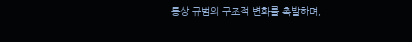통상 규범의 구조적 변화를 촉발하며,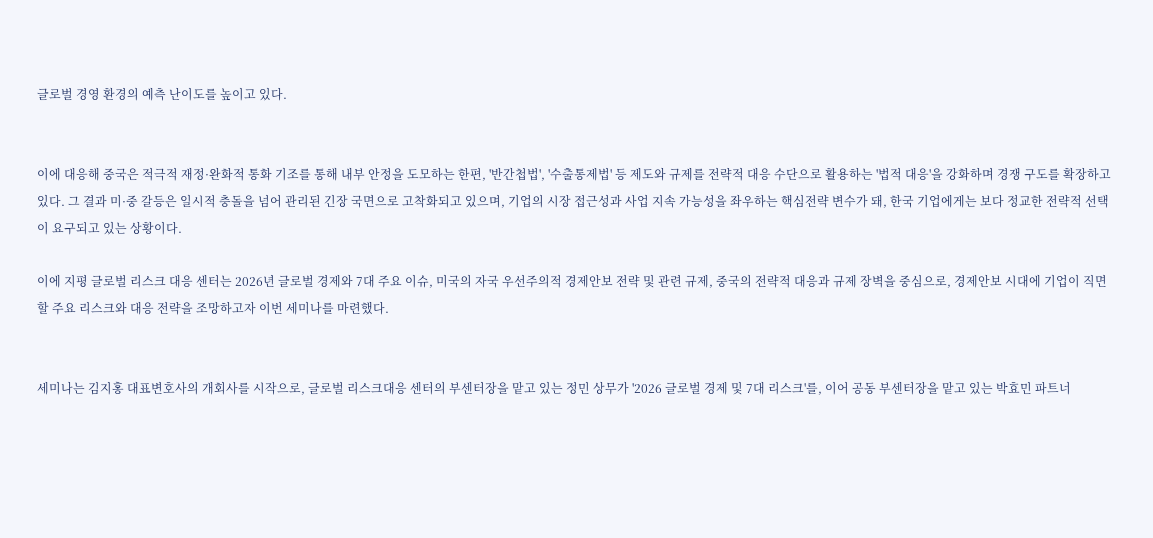글로벌 경영 환경의 예측 난이도를 높이고 있다.


이에 대응해 중국은 적극적 재정·완화적 통화 기조를 통해 내부 안정을 도모하는 한편, '반간첩법', '수출통제법' 등 제도와 규제를 전략적 대응 수단으로 활용하는 '법적 대응'을 강화하며 경쟁 구도를 확장하고 있다. 그 결과 미·중 갈등은 일시적 충돌을 넘어 관리된 긴장 국면으로 고착화되고 있으며, 기업의 시장 접근성과 사업 지속 가능성을 좌우하는 핵심전략 변수가 돼, 한국 기업에게는 보다 정교한 전략적 선택이 요구되고 있는 상황이다.

이에 지평 글로벌 리스크 대응 센터는 2026년 글로벌 경제와 7대 주요 이슈, 미국의 자국 우선주의적 경제안보 전략 및 관련 규제, 중국의 전략적 대응과 규제 장벽을 중심으로, 경제안보 시대에 기업이 직면할 주요 리스크와 대응 전략을 조망하고자 이번 세미나를 마련했다.


세미나는 김지홍 대표변호사의 개회사를 시작으로, 글로벌 리스크대응 센터의 부센터장을 맡고 있는 정민 상무가 '2026 글로벌 경제 및 7대 리스크'를, 이어 공동 부센터장을 맡고 있는 박효민 파트너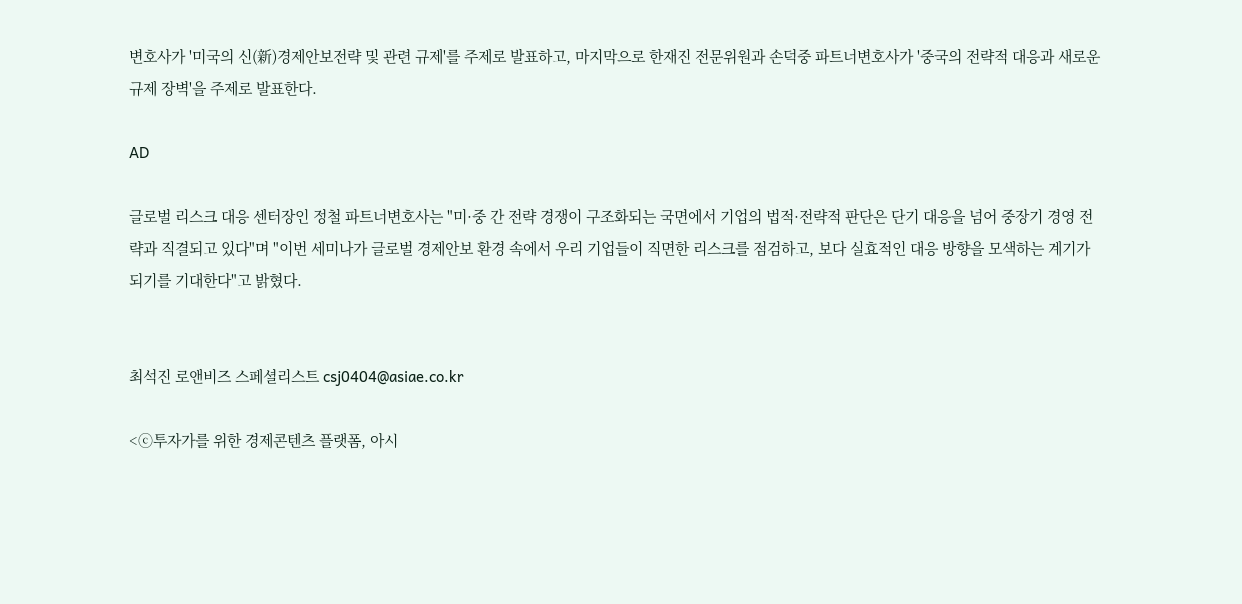변호사가 '미국의 신(新)경제안보전략 및 관련 규제'를 주제로 발표하고, 마지막으로 한재진 전문위원과 손덕중 파트너변호사가 '중국의 전략적 대응과 새로운 규제 장벽'을 주제로 발표한다.

AD

글로벌 리스크 대응 센터장인 정철 파트너변호사는 "미·중 간 전략 경쟁이 구조화되는 국면에서 기업의 법적·전략적 판단은 단기 대응을 넘어 중장기 경영 전략과 직결되고 있다"며 "이번 세미나가 글로벌 경제안보 환경 속에서 우리 기업들이 직면한 리스크를 점검하고, 보다 실효적인 대응 방향을 모색하는 계기가 되기를 기대한다"고 밝혔다.


최석진 로앤비즈 스페셜리스트 csj0404@asiae.co.kr

<ⓒ투자가를 위한 경제콘텐츠 플랫폼, 아시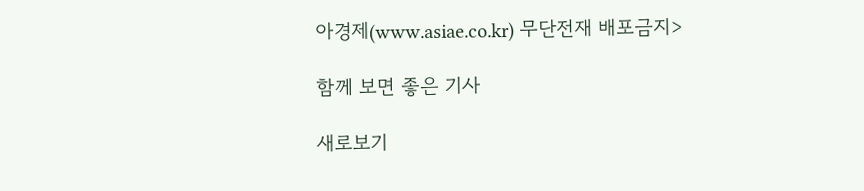아경제(www.asiae.co.kr) 무단전재 배포금지>

함께 보면 좋은 기사

새로보기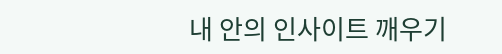내 안의 인사이트 깨우기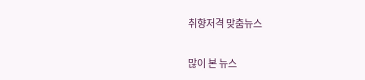취향저격 맞춤뉴스

많이 본 뉴스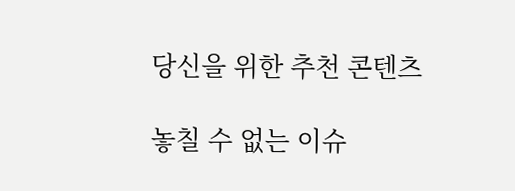당신을 위한 추천 콘텐츠

놓칠 수 없는 이슈